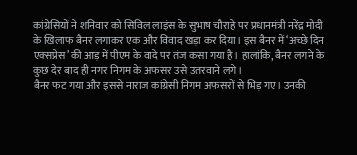कांग्रेसियों ने शनिवार को सिविल लाइंस के सुभाष चौराहे पर प्रधानमंत्री नरेंद्र मोदी के खिलाफ बैनर लगाकर एक और विवाद खड़ा कर दिया। इस बैनर में ‘अच्छे दिन एक्सप्रेस’की आड़ में पीएम के वादे पर तंज कसा गया है। हालांकि, बैनर लगने के कुछ देर बाद ही नगर निगम के अफसर उसे उतरवाने लगे।
बैनर फट गया और इससे नाराज कांग्रेसी निगम अफसरों से भिड़ गए। उनकी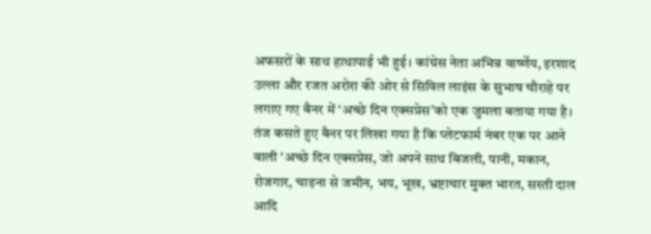अफसरों के साथ हाथापाई भी हुई। कांग्रेस नेता अभिन्न वार्ष्णेय, इरशाद उल्ला और रजत अरोरा की ओर से सिविल लाइंस के सुभाष चौराहे पर लगाए गए बैनर में ‘अच्छे दिन एक्सप्रेस’को एक जुमला बताया गया है। तंज कसते हुए बैनर पर लिखा गया है कि प्लेटफार्म नंबर एक पर आने वाली ‘अच्छे दिन एक्सप्रेस, जो अपने साथ बिजली, पानी, मकान, रोजगार, चाइना से जमीन, भय, भूख, भ्रष्टाचार मुक्त भारत, सस्ती दाल आदि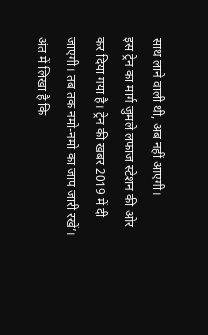साथ लाने वाली थी, अब नहीं आएगी।
इस ट्रेन का मार्ग जुमले लफाज स्टेशन की ओर कर दिया गया है। ट्रेन की खबर 2019 में दी जाएगी। तब तक नमो-नमो का जाप जारी रखें’। अंत में लिखा है कि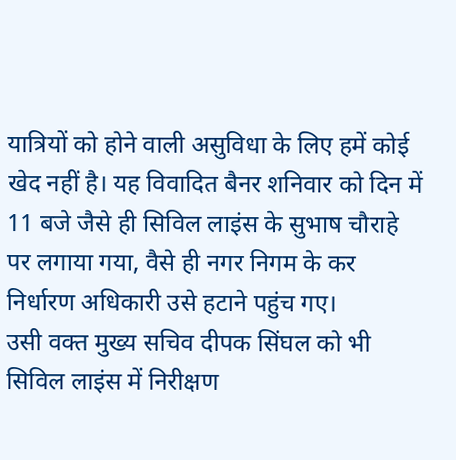यात्रियों को होने वाली असुविधा के लिए हमें कोई खेद नहीं है। यह विवादित बैनर शनिवार को दिन में 11 बजे जैसे ही सिविल लाइंस के सुभाष चौराहे पर लगाया गया, वैसे ही नगर निगम के कर निर्धारण अधिकारी उसे हटाने पहुंच गए।
उसी वक्त मुख्य सचिव दीपक सिंघल को भी सिविल लाइंस में निरीक्षण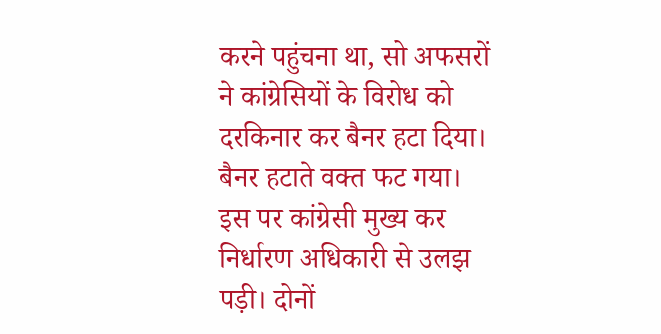करने पहुंचना था, सो अफसरों ने कांग्रेसियों के विरोध को दरकिनार कर बैनर हटा दिया। बैनर हटाते वक्त फट गया। इस पर कांग्रेसी मुख्य कर निर्धारण अधिकारी से उलझ पड़ी। दोनों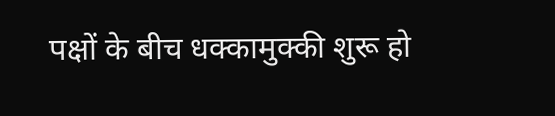पक्षों के बीच धक्कामुक्की शुरू हो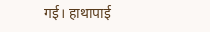गई। हाथापाई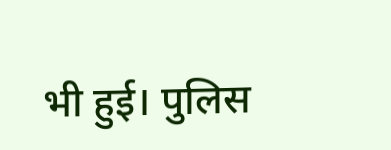भी हुई। पुलिस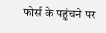फोर्स के पहुंचने पर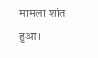मामला शांत हुआ।